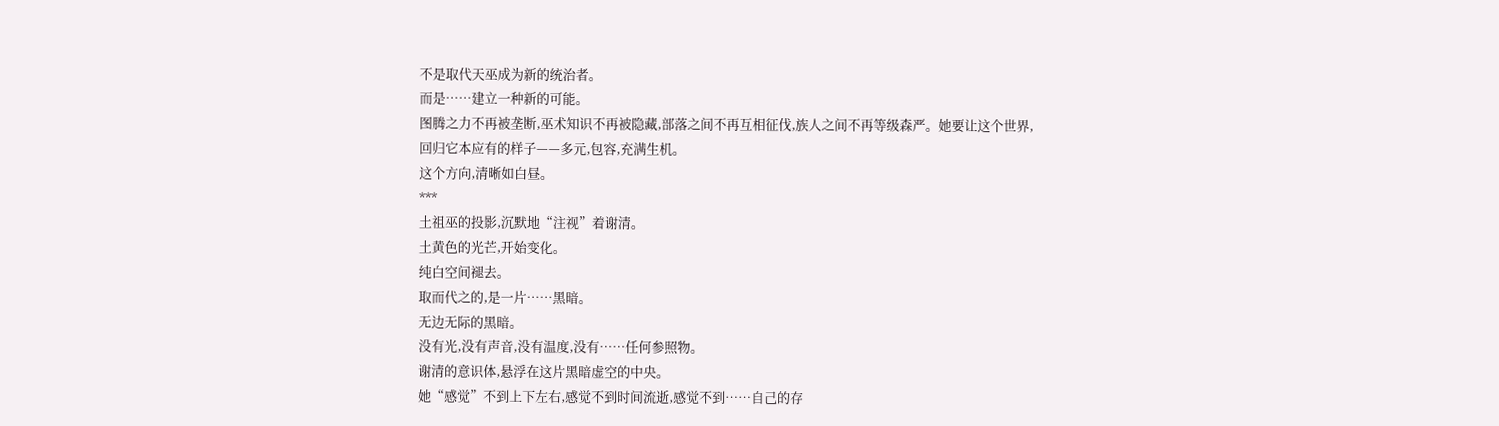不是取代天巫成为新的统治者。
而是……建立一种新的可能。
图腾之力不再被垄断,巫术知识不再被隐藏,部落之间不再互相征伐,族人之间不再等级森严。她要让这个世界,回归它本应有的样子——多元,包容,充满生机。
这个方向,清晰如白昼。
***
土祖巫的投影,沉默地“注视”着谢清。
土黄色的光芒,开始变化。
纯白空间褪去。
取而代之的,是一片……黑暗。
无边无际的黑暗。
没有光,没有声音,没有温度,没有……任何参照物。
谢清的意识体,悬浮在这片黑暗虚空的中央。
她“感觉”不到上下左右,感觉不到时间流逝,感觉不到……自己的存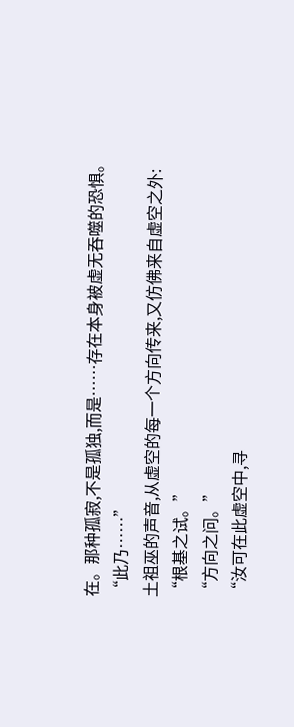在。那种孤寂,不是孤独,而是……存在本身被虚无吞噬的恐惧。
“此乃……”
土祖巫的声音,从虚空的每一个方向传来,又仿佛来自虚空之外:
“根基之试。”
“方向之问。”
“汝可在此虚空中,寻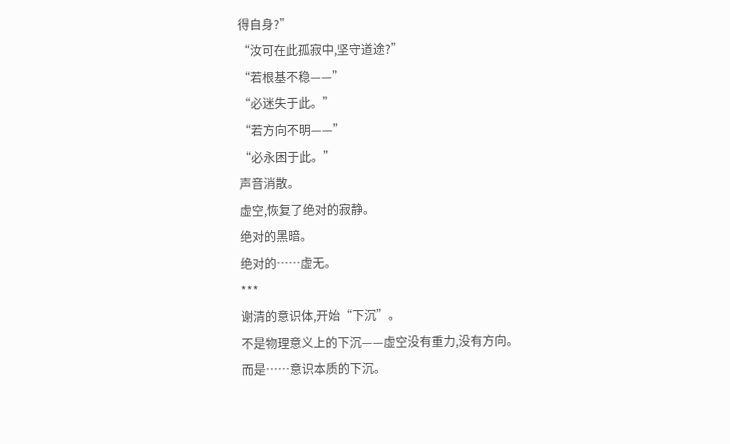得自身?”
“汝可在此孤寂中,坚守道途?”
“若根基不稳——”
“必迷失于此。”
“若方向不明——”
“必永困于此。”
声音消散。
虚空,恢复了绝对的寂静。
绝对的黑暗。
绝对的……虚无。
***
谢清的意识体,开始“下沉”。
不是物理意义上的下沉——虚空没有重力,没有方向。
而是……意识本质的下沉。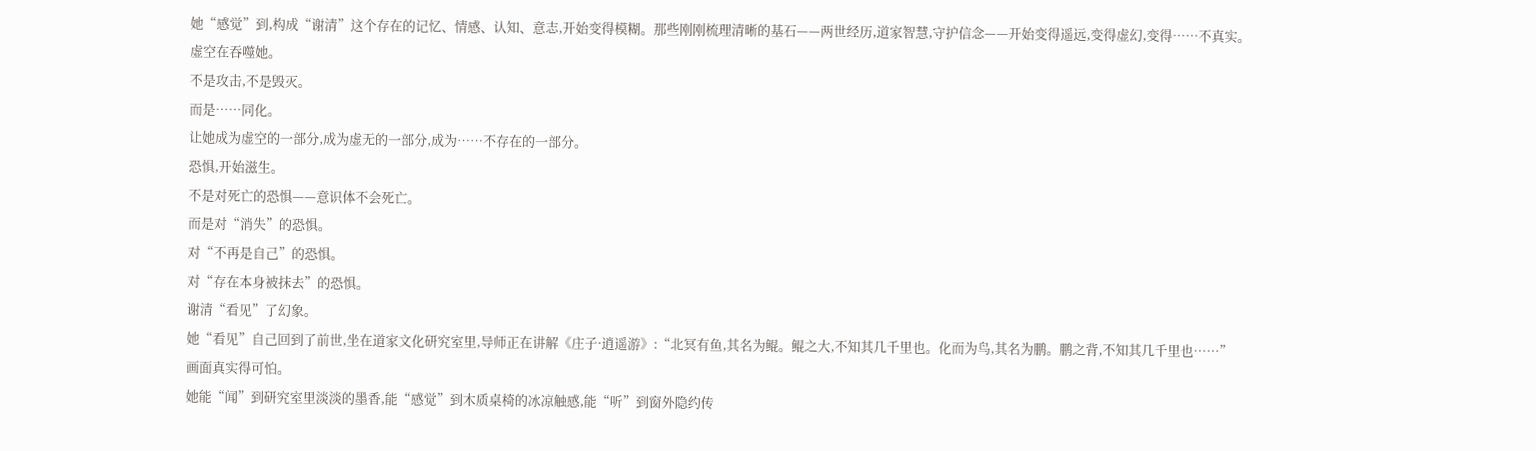她“感觉”到,构成“谢清”这个存在的记忆、情感、认知、意志,开始变得模糊。那些刚刚梳理清晰的基石——两世经历,道家智慧,守护信念——开始变得遥远,变得虚幻,变得……不真实。
虚空在吞噬她。
不是攻击,不是毁灭。
而是……同化。
让她成为虚空的一部分,成为虚无的一部分,成为……不存在的一部分。
恐惧,开始滋生。
不是对死亡的恐惧——意识体不会死亡。
而是对“消失”的恐惧。
对“不再是自己”的恐惧。
对“存在本身被抹去”的恐惧。
谢清“看见”了幻象。
她“看见”自己回到了前世,坐在道家文化研究室里,导师正在讲解《庄子·逍遥游》:“北冥有鱼,其名为鲲。鲲之大,不知其几千里也。化而为鸟,其名为鹏。鹏之背,不知其几千里也……”
画面真实得可怕。
她能“闻”到研究室里淡淡的墨香,能“感觉”到木质桌椅的冰凉触感,能“听”到窗外隐约传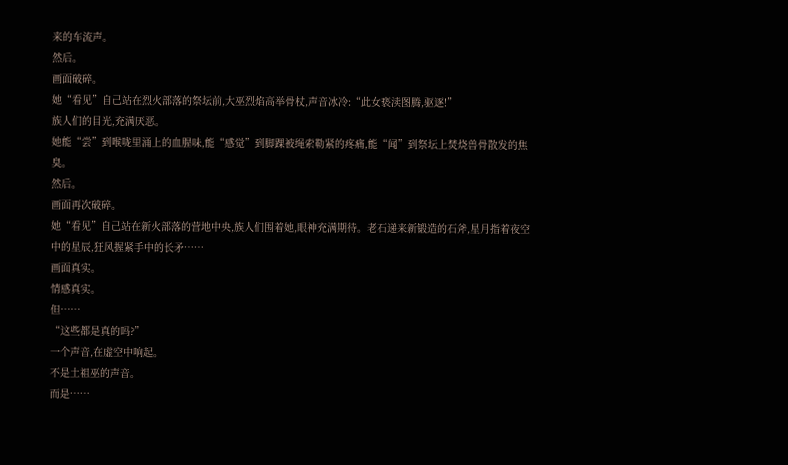来的车流声。
然后。
画面破碎。
她“看见”自己站在烈火部落的祭坛前,大巫烈焰高举骨杖,声音冰冷:“此女亵渎图腾,驱逐!”
族人们的目光,充满厌恶。
她能“尝”到喉咙里涌上的血腥味,能“感觉”到脚踝被绳索勒紧的疼痛,能“闻”到祭坛上焚烧兽骨散发的焦臭。
然后。
画面再次破碎。
她“看见”自己站在新火部落的营地中央,族人们围着她,眼神充满期待。老石递来新锻造的石斧,星月指着夜空中的星辰,狂风握紧手中的长矛……
画面真实。
情感真实。
但……
“这些都是真的吗?”
一个声音,在虚空中响起。
不是土祖巫的声音。
而是……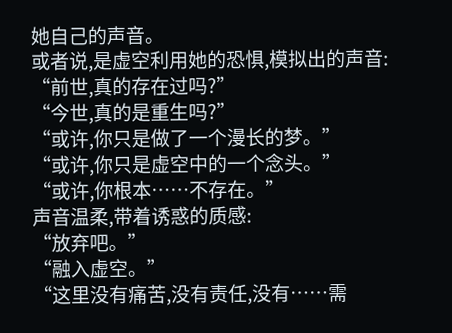她自己的声音。
或者说,是虚空利用她的恐惧,模拟出的声音:
“前世,真的存在过吗?”
“今世,真的是重生吗?”
“或许,你只是做了一个漫长的梦。”
“或许,你只是虚空中的一个念头。”
“或许,你根本……不存在。”
声音温柔,带着诱惑的质感:
“放弃吧。”
“融入虚空。”
“这里没有痛苦,没有责任,没有……需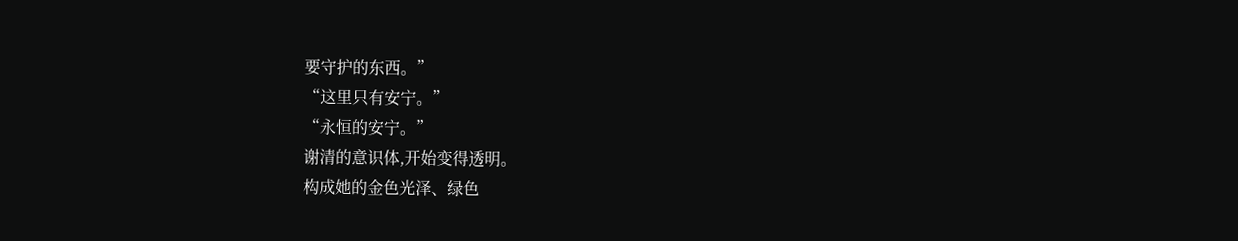要守护的东西。”
“这里只有安宁。”
“永恒的安宁。”
谢清的意识体,开始变得透明。
构成她的金色光泽、绿色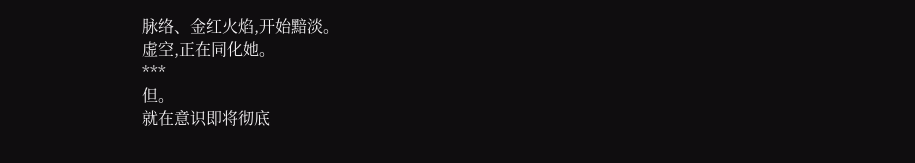脉络、金红火焰,开始黯淡。
虚空,正在同化她。
***
但。
就在意识即将彻底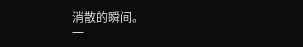消散的瞬间。
一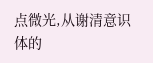点微光,从谢清意识体的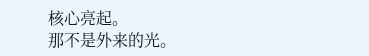核心亮起。
那不是外来的光。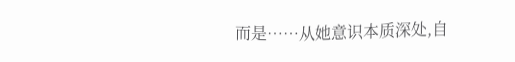而是……从她意识本质深处,自